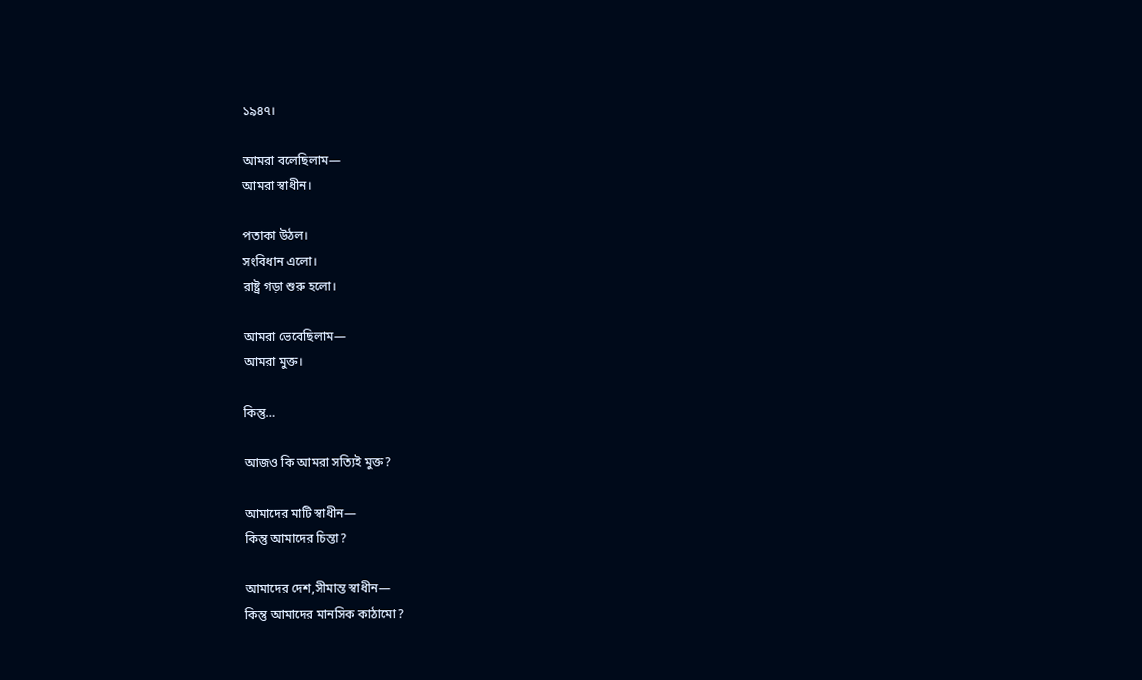১৯৪৭।

আমরা বলেছিলাম—
আমরা স্বাধীন।

পতাকা উঠল।
সংবিধান এলো।
রাষ্ট্র গড়া শুরু হলো।

আমরা ভেবেছিলাম—
আমরা মুক্ত।

কিন্তু…

আজও কি আমরা সত্যিই মুক্ত?

আমাদের মাটি স্বাধীন—
কিন্তু আমাদের চিন্তা?

আমাদের দেশ,সীমান্ত স্বাধীন—
কিন্তু আমাদের মানসিক কাঠামো?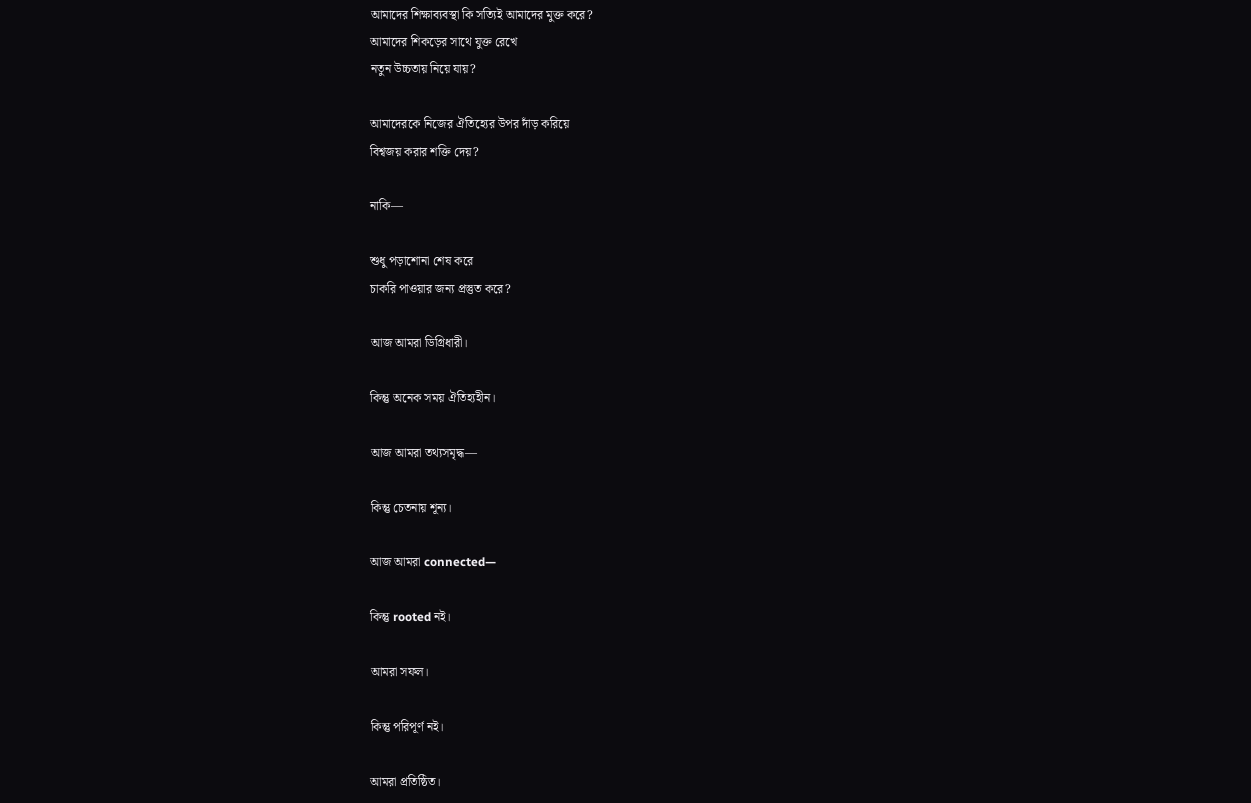আমাদের শিক্ষাব্যবস্থা কি সত্যিই আমাদের মুক্ত করে?
আমাদের শিকড়ের সাথে যুক্ত রেখে
নতুন উচ্চতায় নিয়ে যায়?

আমাদেরকে নিজের ঐতিহ্যের উপর দাঁড় করিয়ে
বিশ্বজয় করার শক্তি দেয়?

নাকি—

শুধু পড়াশোনা শেষ করে
চাকরি পাওয়ার জন্য প্রস্তুত করে?

আজ আমরা ডিগ্রিধারী।

কিন্তু অনেক সময় ঐতিহ্যহীন।

আজ আমরা তথ্যসমৃদ্ধ—

কিন্তু চেতনায় শূন্য।

আজ আমরা connected—

কিন্তু rooted নই।

আমরা সফল।

কিন্তু পরিপূর্ণ নই।

আমরা প্রতিষ্ঠিত।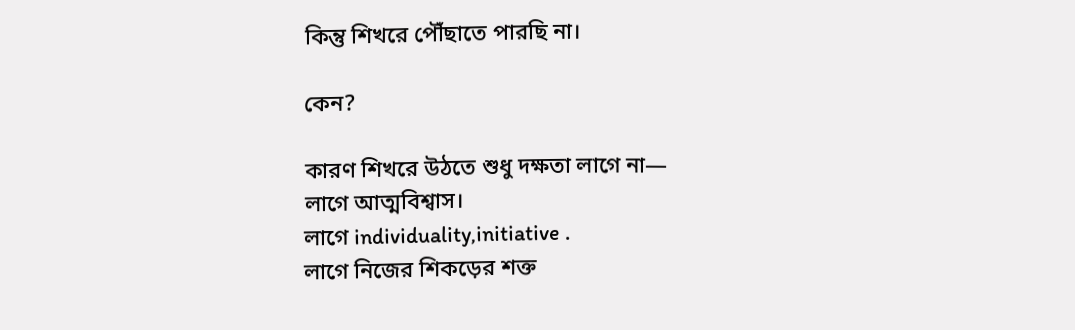কিন্তু শিখরে পৌঁছাতে পারছি না।

কেন?

কারণ শিখরে উঠতে শুধু দক্ষতা লাগে না—
লাগে আত্মবিশ্বাস।
লাগে individuality,initiative .
লাগে নিজের শিকড়ের শক্ত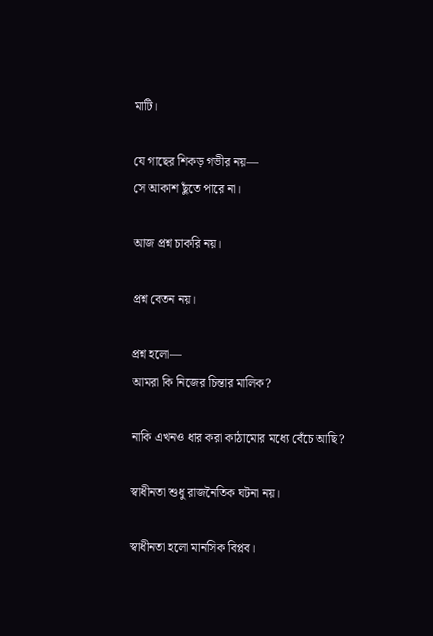মাটি।

যে গাছের শিকড় গভীর নয়—
সে আকাশ ছুঁতে পারে না।

আজ প্রশ্ন চাকরি নয়।

প্রশ্ন বেতন নয়।

প্রশ্ন হলো—
আমরা কি নিজের চিন্তার মালিক?

নাকি এখনও ধার করা কাঠামোর মধ্যে বেঁচে আছি?

স্বাধীনতা শুধু রাজনৈতিক ঘটনা নয়।

স্বাধীনতা হলো মানসিক বিপ্লব।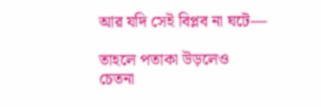আর যদি সেই বিপ্লব না ঘটে—

তাহলে পতাকা উড়লেও
চেতনা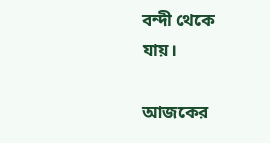বন্দী থেকে যায়।

আজকের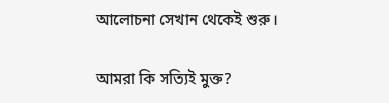আলোচনা সেখান থেকেই শুরু।

আমরা কি সত্যিই মুক্ত?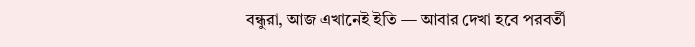বন্ধুরা, আজ এখানেই ইতি — আবার দেখা হবে পরবর্তী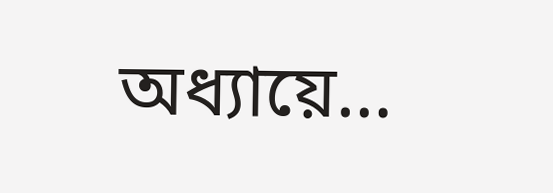অধ্যায়ে…